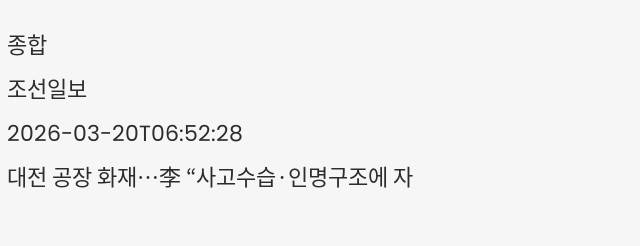종합
조선일보
2026-03-20T06:52:28
대전 공장 화재…李 “사고수습·인명구조에 자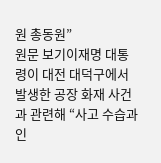원 총동원”
원문 보기이재명 대통령이 대전 대덕구에서 발생한 공장 화재 사건과 관련해 “사고 수습과 인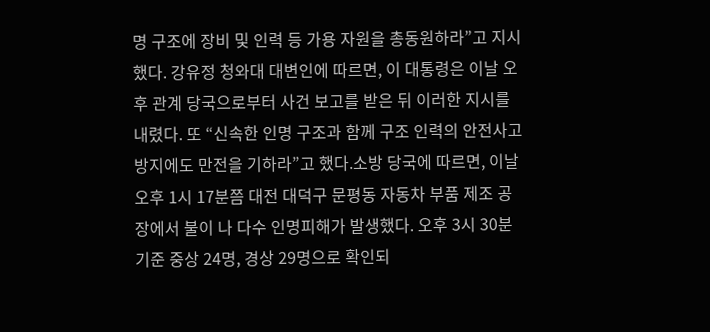명 구조에 장비 및 인력 등 가용 자원을 총동원하라”고 지시했다. 강유정 청와대 대변인에 따르면, 이 대통령은 이날 오후 관계 당국으로부터 사건 보고를 받은 뒤 이러한 지시를 내렸다. 또 “신속한 인명 구조과 함께 구조 인력의 안전사고 방지에도 만전을 기하라”고 했다.소방 당국에 따르면, 이날 오후 1시 17분쯤 대전 대덕구 문평동 자동차 부품 제조 공장에서 불이 나 다수 인명피해가 발생했다. 오후 3시 30분 기준 중상 24명, 경상 29명으로 확인되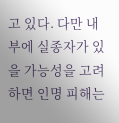고 있다. 다만 내부에 실종자가 있을 가능성을 고려하면 인명 피해는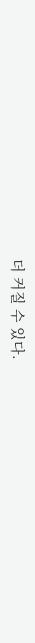더 커질 수 있다.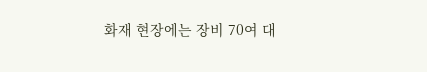화재 현장에는 장비 70여 대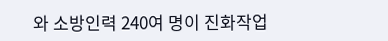와 소방인력 240여 명이 진화작업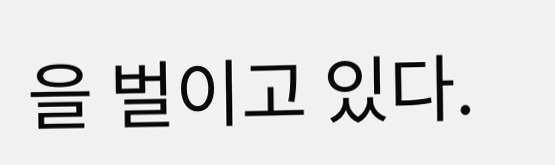을 벌이고 있다.